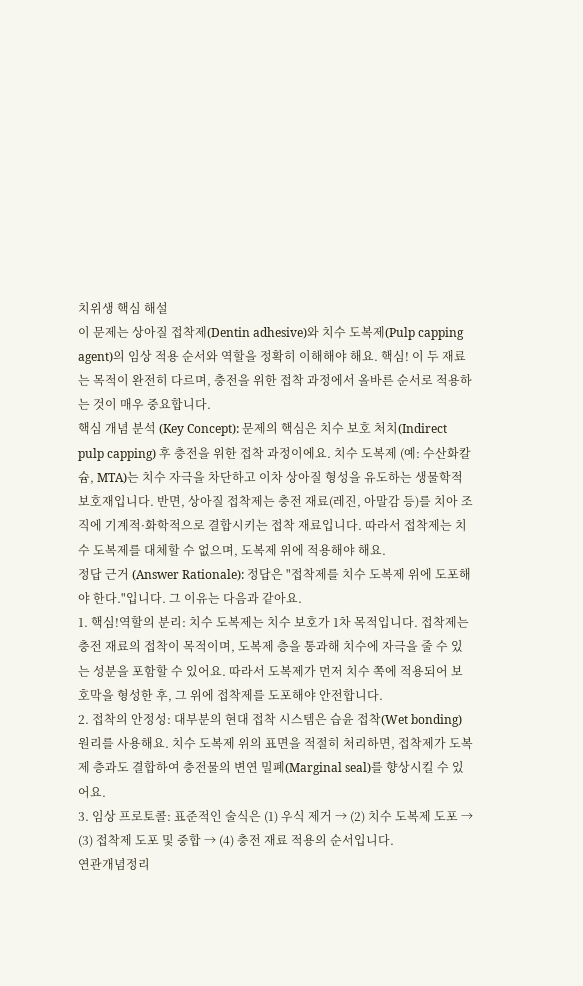치위생 핵심 해설
이 문제는 상아질 접착제(Dentin adhesive)와 치수 도복제(Pulp capping agent)의 임상 적용 순서와 역할을 정확히 이해해야 해요. 핵심! 이 두 재료는 목적이 완전히 다르며, 충전을 위한 접착 과정에서 올바른 순서로 적용하는 것이 매우 중요합니다.
핵심 개념 분석 (Key Concept): 문제의 핵심은 치수 보호 처치(Indirect pulp capping) 후 충전을 위한 접착 과정이에요. 치수 도복제 (예: 수산화칼슘, MTA)는 치수 자극을 차단하고 이차 상아질 형성을 유도하는 생물학적 보호재입니다. 반면, 상아질 접착제는 충전 재료(레진, 아말감 등)를 치아 조직에 기계적·화학적으로 결합시키는 접착 재료입니다. 따라서 접착제는 치수 도복제를 대체할 수 없으며, 도복제 위에 적용해야 해요.
정답 근거 (Answer Rationale): 정답은 "접착제를 치수 도복제 위에 도포해야 한다."입니다. 그 이유는 다음과 같아요.
1. 핵심!역할의 분리: 치수 도복제는 치수 보호가 1차 목적입니다. 접착제는 충전 재료의 접착이 목적이며, 도복제 층을 통과해 치수에 자극을 줄 수 있는 성분을 포함할 수 있어요. 따라서 도복제가 먼저 치수 쪽에 적용되어 보호막을 형성한 후, 그 위에 접착제를 도포해야 안전합니다.
2. 접착의 안정성: 대부분의 현대 접착 시스템은 습윤 접착(Wet bonding) 원리를 사용해요. 치수 도복제 위의 표면을 적절히 처리하면, 접착제가 도복제 층과도 결합하여 충전물의 변연 밀폐(Marginal seal)를 향상시킬 수 있어요.
3. 임상 프로토콜: 표준적인 술식은 (1) 우식 제거 → (2) 치수 도복제 도포 → (3) 접착제 도포 및 중합 → (4) 충전 재료 적용의 순서입니다.
연관개념정리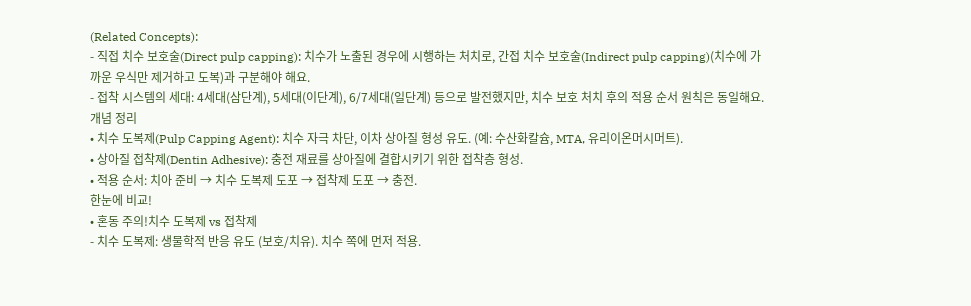(Related Concepts):
- 직접 치수 보호술(Direct pulp capping): 치수가 노출된 경우에 시행하는 처치로, 간접 치수 보호술(Indirect pulp capping)(치수에 가까운 우식만 제거하고 도복)과 구분해야 해요.
- 접착 시스템의 세대: 4세대(삼단계), 5세대(이단계), 6/7세대(일단계) 등으로 발전했지만, 치수 보호 처치 후의 적용 순서 원칙은 동일해요.
개념 정리
• 치수 도복제(Pulp Capping Agent): 치수 자극 차단, 이차 상아질 형성 유도. (예: 수산화칼슘, MTA, 유리이온머시머트).
• 상아질 접착제(Dentin Adhesive): 충전 재료를 상아질에 결합시키기 위한 접착층 형성.
• 적용 순서: 치아 준비 → 치수 도복제 도포 → 접착제 도포 → 충전.
한눈에 비교!
• 혼동 주의!치수 도복제 vs 접착제
- 치수 도복제: 생물학적 반응 유도 (보호/치유). 치수 쪽에 먼저 적용.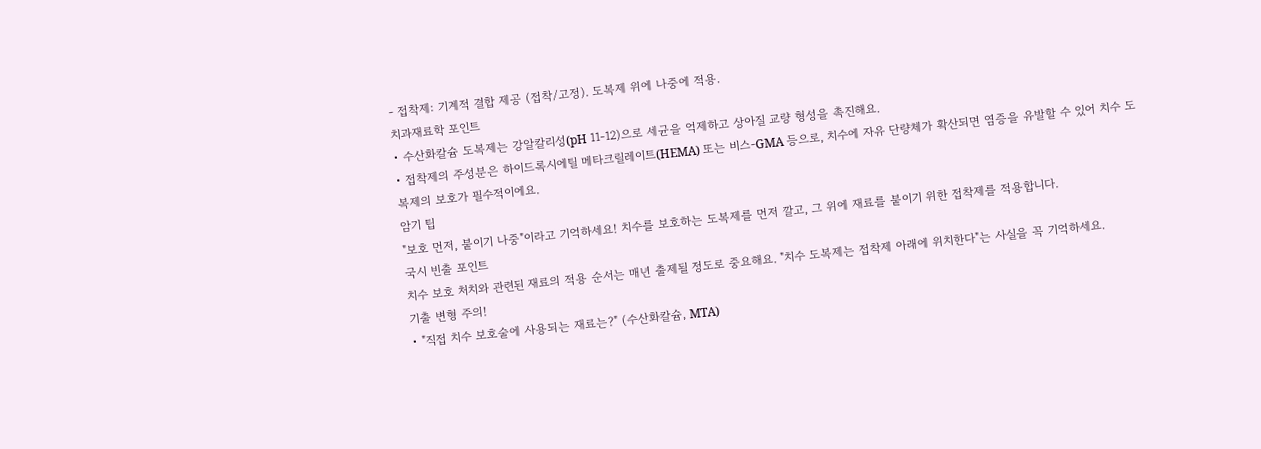- 접착제: 기계적 결합 제공 (접착/고정). 도복제 위에 나중에 적용.
치과재료학 포인트
• 수산화칼슘 도복제는 강알칼리성(pH 11-12)으로 세균을 억제하고 상아질 교량 형성을 촉진해요.
• 접착제의 주성분은 하이드록시에틸 메타크릴레이트(HEMA) 또는 비스-GMA 등으로, 치수에 자유 단량체가 확산되면 염증을 유발할 수 있어 치수 도복제의 보호가 필수적이에요.
암기 팁
"보호 먼저, 붙이기 나중"이라고 기억하세요! 치수를 보호하는 도복제를 먼저 깔고, 그 위에 재료를 붙이기 위한 접착제를 적용합니다.
국시 빈출 포인트
치수 보호 처치와 관련된 재료의 적용 순서는 매년 출제될 정도로 중요해요. "치수 도복제는 접착제 아래에 위치한다"는 사실을 꼭 기억하세요.
기출 변형 주의!
• "직접 치수 보호술에 사용되는 재료는?" (수산화칼슘, MTA)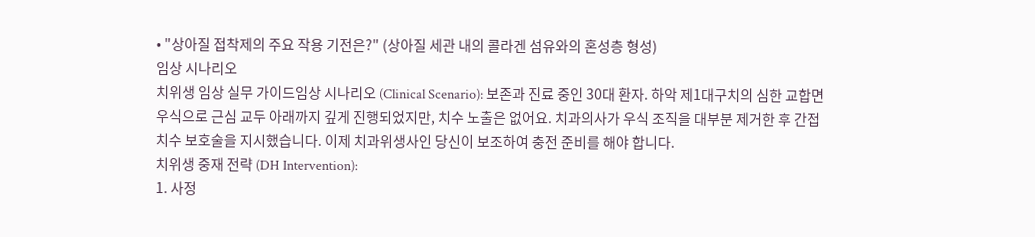• "상아질 접착제의 주요 작용 기전은?" (상아질 세관 내의 콜라겐 섬유와의 혼성층 형성)
임상 시나리오
치위생 임상 실무 가이드임상 시나리오 (Clinical Scenario): 보존과 진료 중인 30대 환자. 하악 제1대구치의 심한 교합면 우식으로 근심 교두 아래까지 깊게 진행되었지만, 치수 노출은 없어요. 치과의사가 우식 조직을 대부분 제거한 후 간접 치수 보호술을 지시했습니다. 이제 치과위생사인 당신이 보조하여 충전 준비를 해야 합니다.
치위생 중재 전략 (DH Intervention):
1. 사정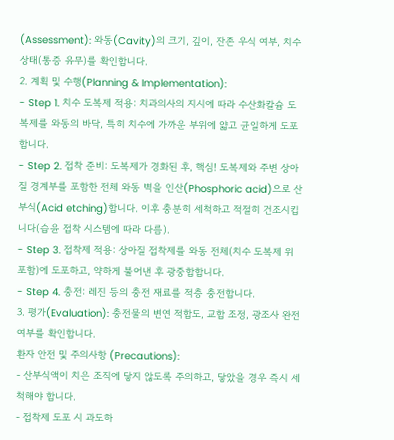(Assessment): 와동(Cavity)의 크기, 깊이, 잔존 우식 여부, 치수 상태(통증 유무)를 확인합니다.
2. 계획 및 수행(Planning & Implementation):
- Step 1. 치수 도복제 적용: 치과의사의 지시에 따라 수산화칼슘 도복제를 와동의 바닥, 특히 치수에 가까운 부위에 얇고 균일하게 도포합니다.
- Step 2. 접착 준비: 도복제가 경화된 후, 핵심! 도복제와 주변 상아질 경계부를 포함한 전체 와동 벽을 인산(Phosphoric acid)으로 산부식(Acid etching)합니다. 이후 충분히 세척하고 적절히 건조시킵니다(습윤 접착 시스템에 따라 다름).
- Step 3. 접착제 적용: 상아질 접착제를 와동 전체(치수 도복제 위 포함)에 도포하고, 약하게 불어낸 후 광중합합니다.
- Step 4. 충전: 레진 등의 충전 재료를 적층 충전합니다.
3. 평가(Evaluation): 충전물의 변연 적합도, 교합 조정, 광조사 완전 여부를 확인합니다.
환자 안전 및 주의사항 (Precautions):
- 산부식액이 치은 조직에 닿지 않도록 주의하고, 닿았을 경우 즉시 세척해야 합니다.
- 접착제 도포 시 과도하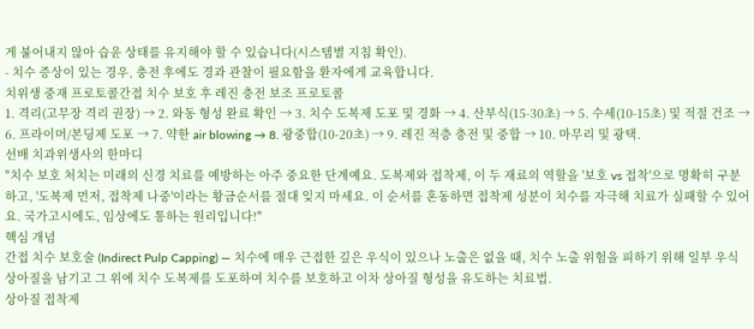게 불어내지 않아 습윤 상태를 유지해야 할 수 있습니다(시스템별 지침 확인).
- 치수 증상이 있는 경우, 충전 후에도 경과 관찰이 필요함을 환자에게 교육합니다.
치위생 중재 프로토콜간접 치수 보호 후 레진 충전 보조 프로토콜
1. 격리(고무장 격리 권장) → 2. 와동 형성 완료 확인 → 3. 치수 도복제 도포 및 경화 → 4. 산부식(15-30초) → 5. 수세(10-15초) 및 적절 건조 → 6. 프라이머/본딩제 도포 → 7. 약한 air blowing → 8. 광중합(10-20초) → 9. 레진 적층 충전 및 중합 → 10. 마무리 및 광택.
선배 치과위생사의 한마디
"치수 보호 처치는 미래의 신경 치료를 예방하는 아주 중요한 단계예요. 도복제와 접착제, 이 두 재료의 역할을 '보호 vs 접착'으로 명확히 구분하고, '도복제 먼저, 접착제 나중'이라는 황금순서를 절대 잊지 마세요. 이 순서를 혼동하면 접착제 성분이 치수를 자극해 치료가 실패할 수 있어요. 국가고시에도, 임상에도 통하는 원리입니다!"
핵심 개념
간접 치수 보호술 (Indirect Pulp Capping) — 치수에 매우 근접한 깊은 우식이 있으나 노출은 없을 때, 치수 노출 위험을 피하기 위해 일부 우식 상아질을 남기고 그 위에 치수 도복제를 도포하여 치수를 보호하고 이차 상아질 형성을 유도하는 치료법.
상아질 접착제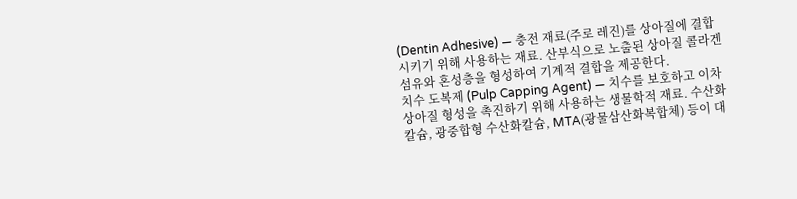(Dentin Adhesive) — 충전 재료(주로 레진)를 상아질에 결합시키기 위해 사용하는 재료. 산부식으로 노출된 상아질 콜라겐 섬유와 혼성층을 형성하여 기계적 결합을 제공한다.
치수 도복제 (Pulp Capping Agent) — 치수를 보호하고 이차 상아질 형성을 촉진하기 위해 사용하는 생물학적 재료. 수산화칼슘, 광중합형 수산화칼슘, MTA(광물삼산화복합체) 등이 대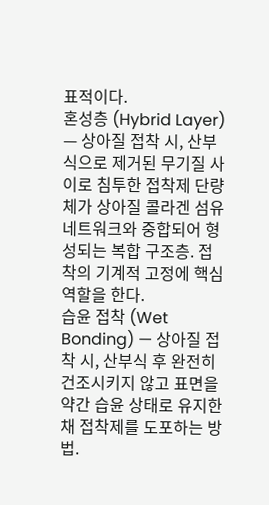표적이다.
혼성층 (Hybrid Layer) — 상아질 접착 시, 산부식으로 제거된 무기질 사이로 침투한 접착제 단량체가 상아질 콜라겐 섬유 네트워크와 중합되어 형성되는 복합 구조층. 접착의 기계적 고정에 핵심 역할을 한다.
습윤 접착 (Wet Bonding) — 상아질 접착 시, 산부식 후 완전히 건조시키지 않고 표면을 약간 습윤 상태로 유지한 채 접착제를 도포하는 방법.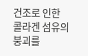건조로 인한 콜라겐 섬유의 붕괴를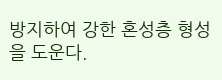방지하여 강한 혼성층 형성을 도운다.